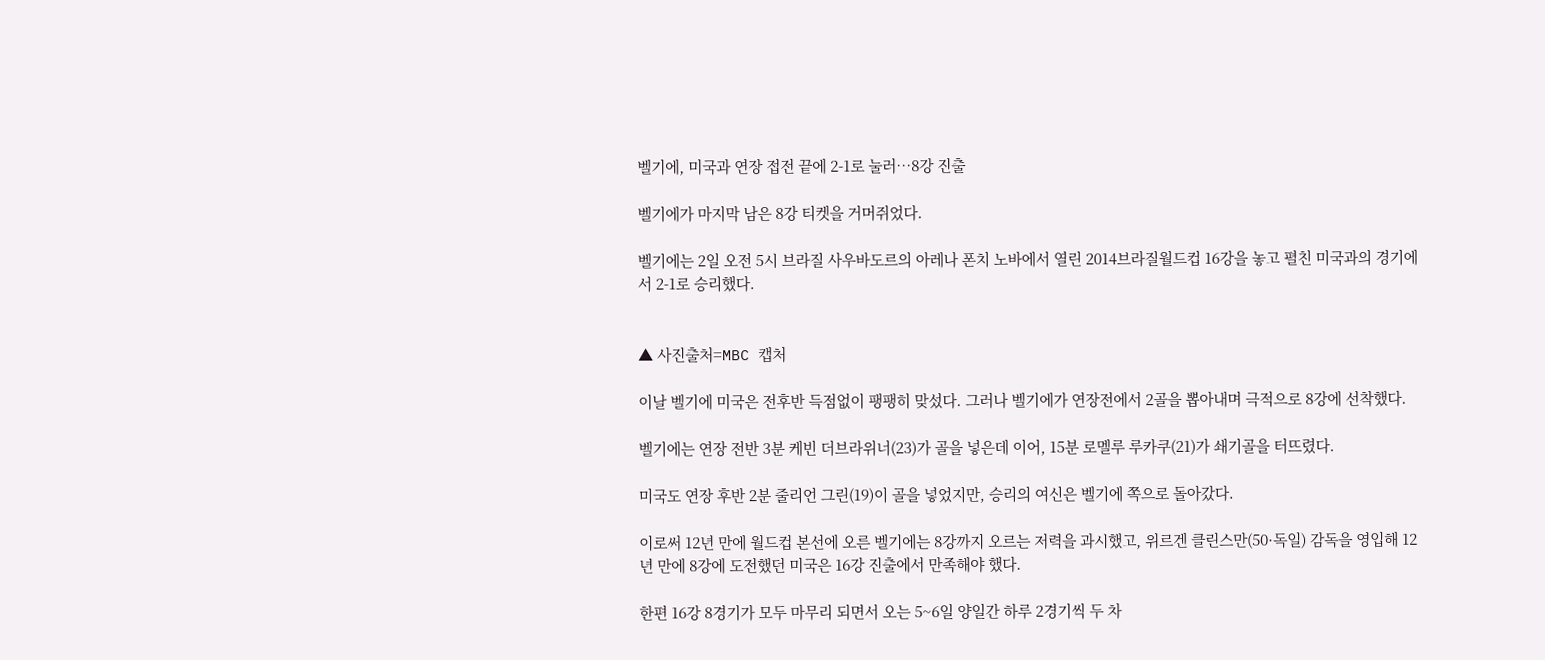벨기에, 미국과 연장 접전 끝에 2-1로 눌러…8강 진출

벨기에가 마지막 남은 8강 티켓을 거머쥐었다.

벨기에는 2일 오전 5시 브라질 사우바도르의 아레나 폰치 노바에서 열린 2014브라질월드컵 16강을 놓고 펼친 미국과의 경기에서 2-1로 승리했다.


▲ 사진출처=MBC 캡처

이날 벨기에 미국은 전후반 득점없이 팽팽히 맞섰다. 그러나 벨기에가 연장전에서 2골을 뽑아내며 극적으로 8강에 선착했다.

벨기에는 연장 전반 3분 케빈 더브라위너(23)가 골을 넣은데 이어, 15분 로멜루 루카쿠(21)가 쇄기골을 터뜨렸다.

미국도 연장 후반 2분 줄리언 그린(19)이 골을 넣었지만, 승리의 여신은 벨기에 쪽으로 돌아갔다.

이로써 12년 만에 월드컵 본선에 오른 벨기에는 8강까지 오르는 저력을 과시했고, 위르겐 클린스만(50·독일) 감독을 영입해 12년 만에 8강에 도전했던 미국은 16강 진출에서 만족해야 했다.

한편 16강 8경기가 모두 마무리 되면서 오는 5~6일 양일간 하루 2경기씩 두 차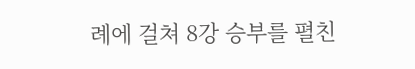례에 걸쳐 8강 승부를 펼친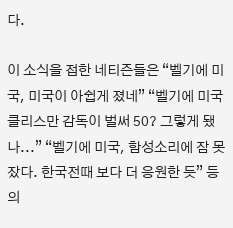다.

이 소식을 접한 네티즌들은 “벨기에 미국, 미국이 아쉽게 졌네” “벨기에 미국 클리스만 감독이 벌써 50? 그렇게 됐나...” “벨기에 미국, 함성소리에 잠 못잤다. 한국전때 보다 더 응원한 듯” 등의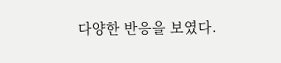다양한 반응을 보였다.